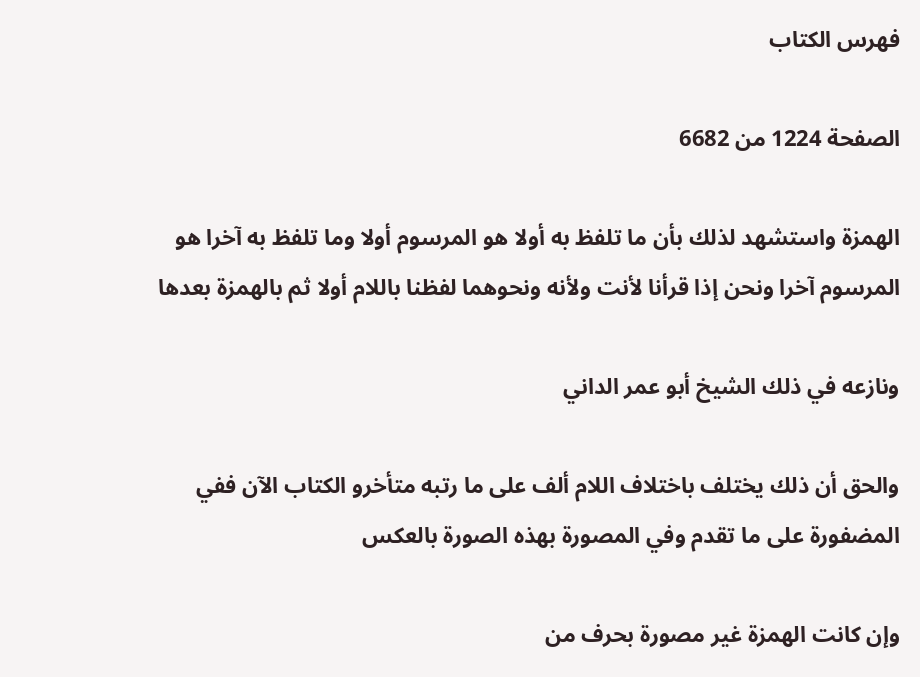فهرس الكتاب

الصفحة 1224 من 6682

الهمزة واستشهد لذلك بأن ما تلفظ به أولا هو المرسوم أولا وما تلفظ به آخرا هو المرسوم آخرا ونحن إذا قرأنا لأنت ولأنه ونحوهما لفظنا باللام أولا ثم بالهمزة بعدها

ونازعه في ذلك الشيخ أبو عمر الداني

والحق أن ذلك يختلف باختلاف اللام ألف على ما رتبه متأخرو الكتاب الآن ففي المضفورة على ما تقدم وفي المصورة بهذه الصورة بالعكس

وإن كانت الهمزة غير مصورة بحرف من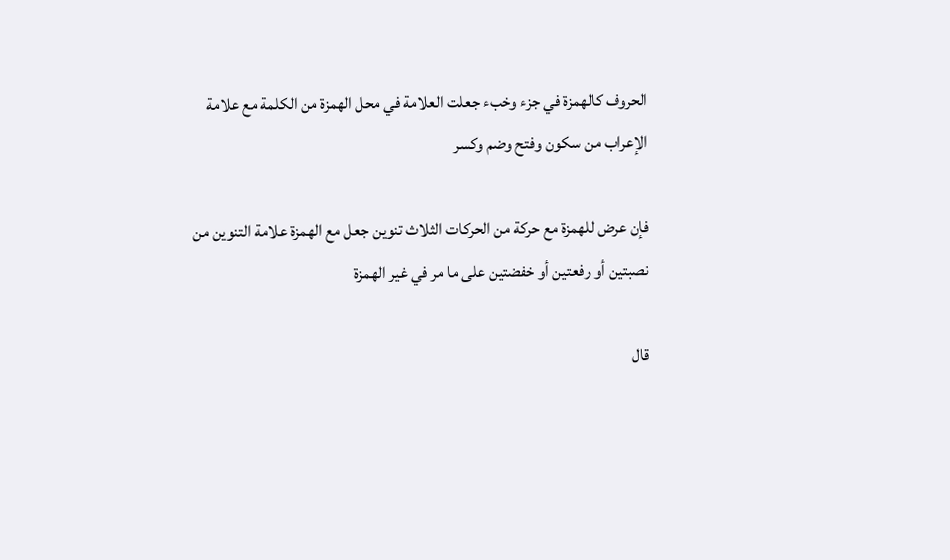الحروف كالهمزة في جزء وخبء جعلت العلامة في محل الهمزة من الكلمة مع علامة الإعراب من سكون وفتح وضم وكسر

فإن عرض للهمزة مع حركة من الحركات الثلاث تنوين جعل مع الهمزة علامة التنوين من نصبتين أو رفعتين أو خفضتين على ما مر في غير الهمزة

قال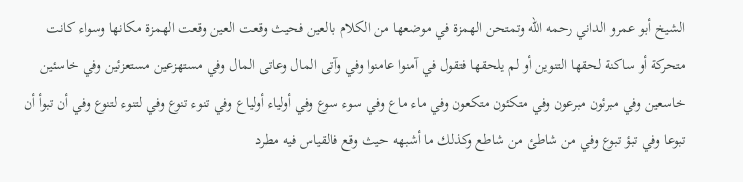الشيخ أبو عمرو الداني رحمه الله وتمتحن الهمزة في موضعها من الكلام بالعين فحيث وقعت العين وقعت الهمزة مكانها وسواء كانت متحركة أو ساكنة لحقها التنوين أو لم يلحقها فتقول في آمنوا عامنوا وفي وآتى المال وعاتى المال وفي مستهزعين مستعزئين وفي خاسئين خاسعين وفي مبرئون مبرعون وفي متكئون متكعون وفي ماء ماع وفي سوء سوع وفي أولياء أولياع وفي تنوء تنوع وفي لتنوء لتنوع وفي أن تبوأ أن تبوعا وفي تبؤ تبوع وفي من شاطئ من شاطع وكذلك ما أشبهه حيث وقع فالقياس فيه مطرد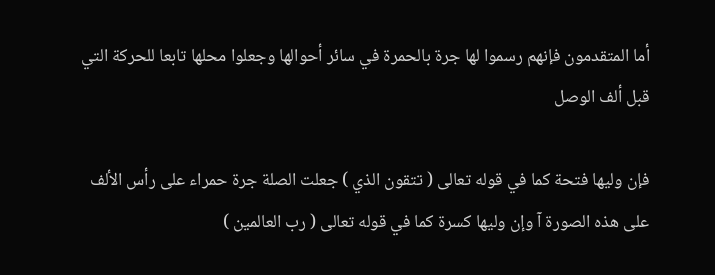أما المتقدمون فإنهم رسموا لها جرة بالحمرة في سائر أحوالها وجعلوا محلها تابعا للحركة التي قبل ألف الوصل

فإن وليها فتحة كما في قوله تعالى ( تتقون الذي ) جعلت الصلة جرة حمراء على رأس الألف على هذه الصورة آ وإن وليها كسرة كما في قوله تعالى ( رب العالمين )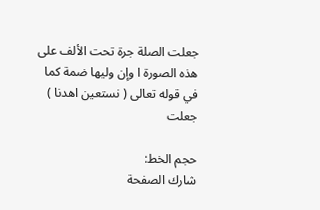جعلت الصلة جرة تحت الألف على هذه الصورة ا وإن وليها ضمة كما في قوله تعالى ( نستعين اهدنا ) جعلت

حجم الخط:
شارك الصفحة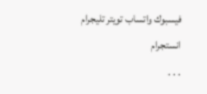فيسبوك واتساب تويتر تليجرام انستجرام
. . .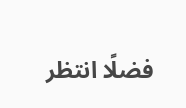فضلًا انتظر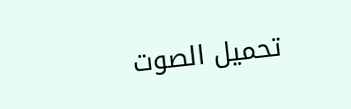تحميل الصوت